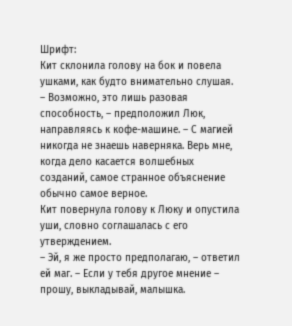Шрифт:
Кит склонила голову на бок и повела ушками, как будто внимательно слушая.
– Возможно, это лишь разовая способность, – предположил Люк, направляясь к кофе-машине. – С магией никогда не знаешь наверняка. Верь мне, когда дело касается волшебных созданий, самое странное объяснение обычно самое верное.
Кит повернула голову к Люку и опустила уши, словно соглашалась с его утверждением.
– Эй, я же просто предполагаю, – ответил ей маг. – Если у тебя другое мнение – прошу, выкладывай, малышка.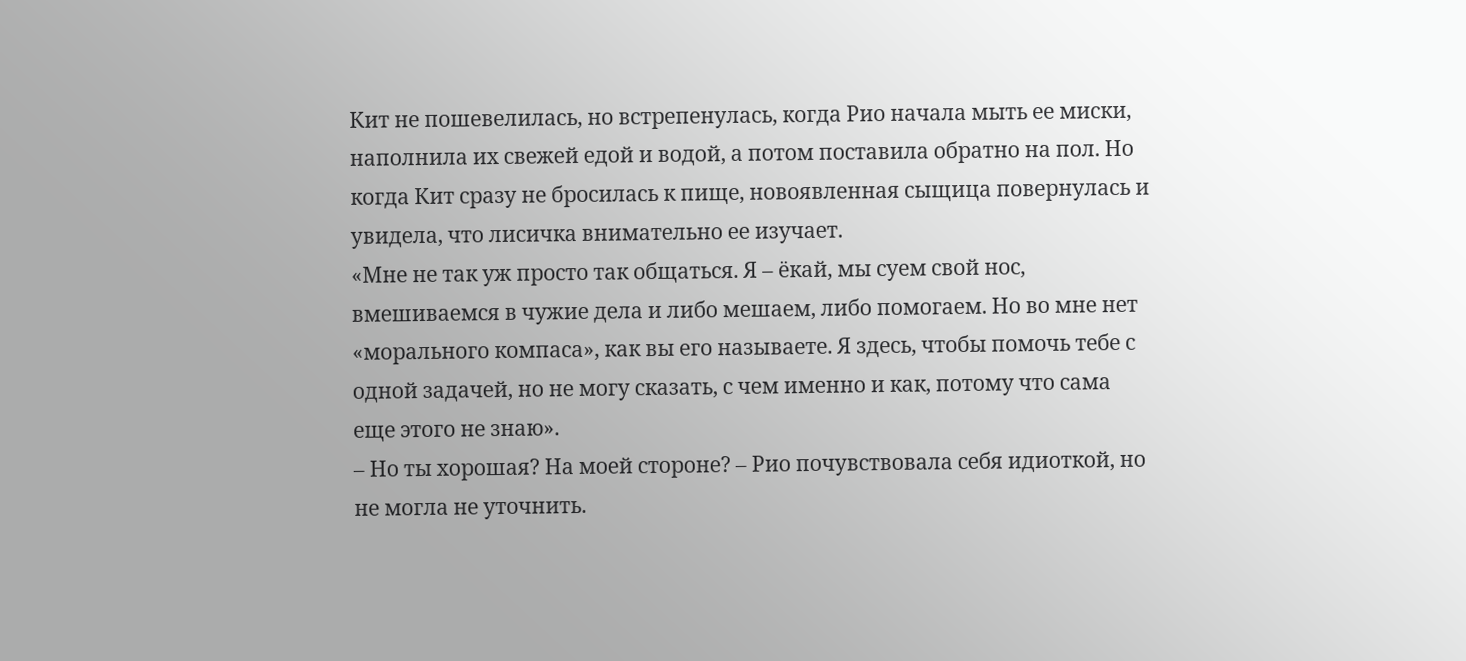Кит не пошевелилась, но встрепенулась, когда Рио начала мыть ее миски, наполнила их свежей едой и водой, а потом поставила обратно на пол. Но когда Кит сразу не бросилась к пище, новоявленная сыщица повернулась и увидела, что лисичка внимательно ее изучает.
«Мне не так уж просто так общаться. Я – ёкай, мы суем свой нос, вмешиваемся в чужие дела и либо мешаем, либо помогаем. Но во мне нет «морального компаса», как вы его называете. Я здесь, чтобы помочь тебе с одной задачей, но не могу сказать, с чем именно и как, потому что сама еще этого не знаю».
– Но ты хорошая? На моей стороне? – Рио почувствовала себя идиоткой, но не могла не уточнить.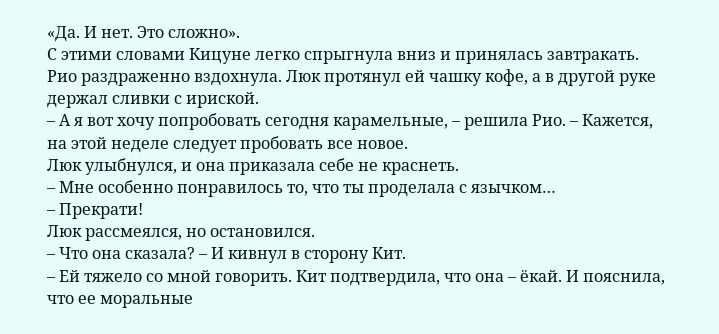«Да. И нет. Это сложно».
С этими словами Кицуне легко спрыгнула вниз и принялась завтракать.
Рио раздраженно вздохнула. Люк протянул ей чашку кофе, а в другой руке держал сливки с ириской.
– А я вот хочу попробовать сегодня карамельные, – решила Рио. – Кажется, на этой неделе следует пробовать все новое.
Люк улыбнулся, и она приказала себе не краснеть.
– Мне особенно понравилось то, что ты проделала с язычком…
– Прекрати!
Люк рассмеялся, но остановился.
– Что она сказала? – И кивнул в сторону Кит.
– Ей тяжело со мной говорить. Кит подтвердила, что она – ёкай. И пояснила, что ее моральные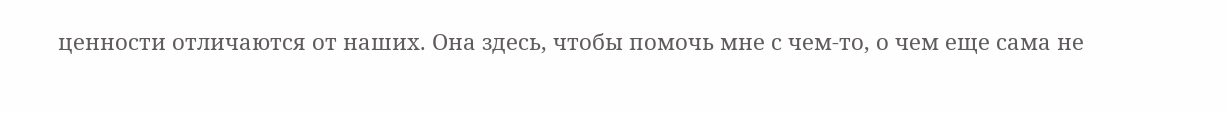ценности отличаются от наших. Она здесь, чтобы помочь мне с чем-то, о чем еще сама не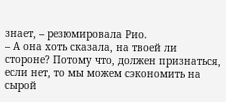знает, – резюмировала Рио.
– А она хоть сказала, на твоей ли стороне? Потому что, должен признаться, если нет, то мы можем сэкономить на сырой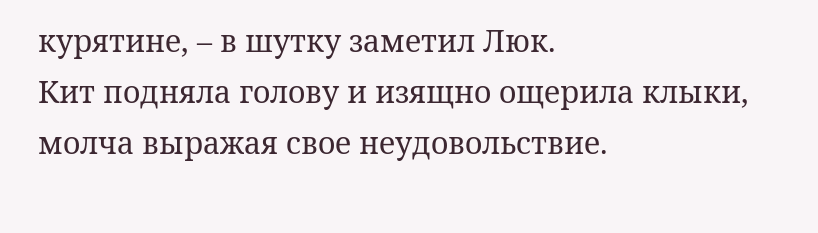курятине, – в шутку заметил Люк.
Кит подняла голову и изящно ощерила клыки, молча выражая свое неудовольствие.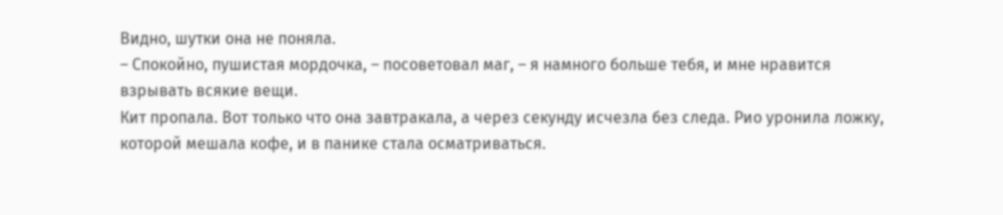Видно, шутки она не поняла.
– Спокойно, пушистая мордочка, – посоветовал маг, – я намного больше тебя, и мне нравится взрывать всякие вещи.
Кит пропала. Вот только что она завтракала, а через секунду исчезла без следа. Рио уронила ложку, которой мешала кофе, и в панике стала осматриваться.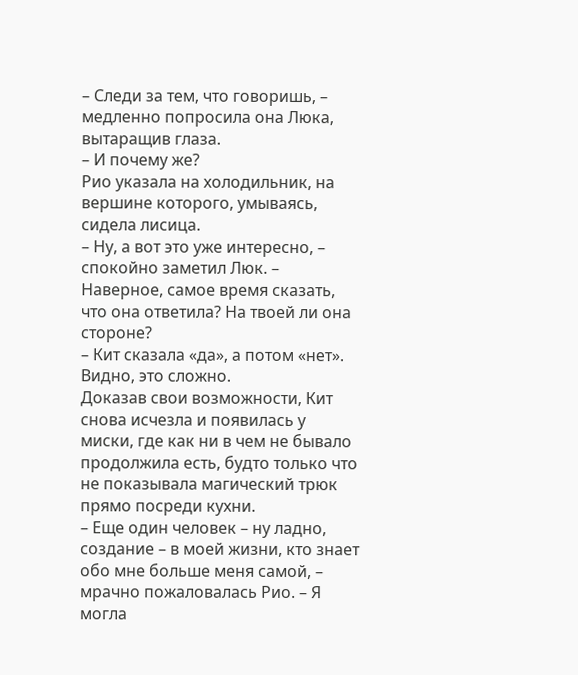– Следи за тем, что говоришь, – медленно попросила она Люка, вытаращив глаза.
– И почему же?
Рио указала на холодильник, на вершине которого, умываясь, сидела лисица.
– Ну, а вот это уже интересно, – спокойно заметил Люк. – Наверное, самое время сказать, что она ответила? На твоей ли она стороне?
– Кит сказала «да», а потом «нет». Видно, это сложно.
Доказав свои возможности, Кит снова исчезла и появилась у миски, где как ни в чем не бывало продолжила есть, будто только что не показывала магический трюк прямо посреди кухни.
– Еще один человек – ну ладно, создание – в моей жизни, кто знает обо мне больше меня самой, – мрачно пожаловалась Рио. – Я могла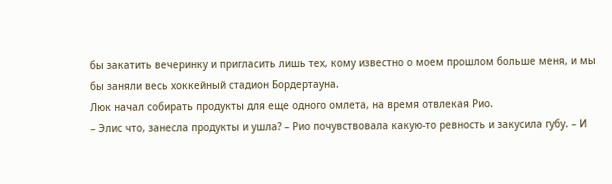бы закатить вечеринку и пригласить лишь тех, кому известно о моем прошлом больше меня, и мы бы заняли весь хоккейный стадион Бордертауна.
Люк начал собирать продукты для еще одного омлета, на время отвлекая Рио.
– Элис что, занесла продукты и ушла? – Рио почувствовала какую-то ревность и закусила губу. – И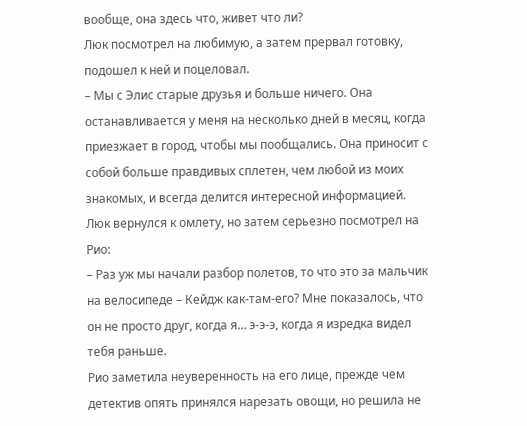вообще, она здесь что, живет что ли?
Люк посмотрел на любимую, а затем прервал готовку, подошел к ней и поцеловал.
– Мы с Элис старые друзья и больше ничего. Она останавливается у меня на несколько дней в месяц, когда приезжает в город, чтобы мы пообщались. Она приносит с собой больше правдивых сплетен, чем любой из моих знакомых, и всегда делится интересной информацией.
Люк вернулся к омлету, но затем серьезно посмотрел на Рио:
– Раз уж мы начали разбор полетов, то что это за мальчик на велосипеде – Кейдж как-там-его? Мне показалось, что он не просто друг, когда я… э-э-э, когда я изредка видел тебя раньше.
Рио заметила неуверенность на его лице, прежде чем детектив опять принялся нарезать овощи, но решила не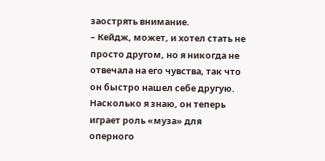заострять внимание.
– Кейдж, может, и хотел стать не просто другом, но я никогда не отвечала на его чувства, так что он быстро нашел себе другую. Насколько я знаю, он теперь играет роль «муза» для оперного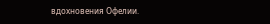вдохновения Офелии.